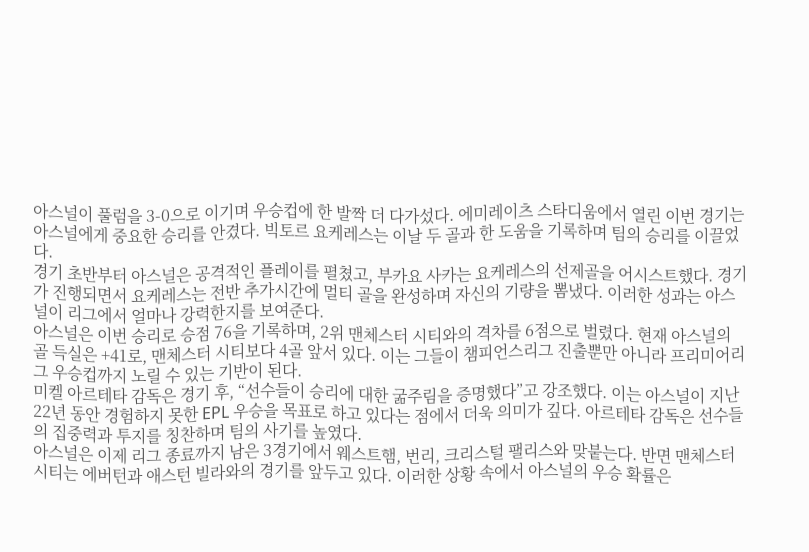아스널이 풀럼을 3-0으로 이기며 우승컵에 한 발짝 더 다가섰다. 에미레이츠 스타디움에서 열린 이번 경기는 아스널에게 중요한 승리를 안겼다. 빅토르 요케레스는 이날 두 골과 한 도움을 기록하며 팀의 승리를 이끌었다.
경기 초반부터 아스널은 공격적인 플레이를 펼쳤고, 부카요 사카는 요케레스의 선제골을 어시스트했다. 경기가 진행되면서 요케레스는 전반 추가시간에 멀티 골을 완성하며 자신의 기량을 뽐냈다. 이러한 성과는 아스널이 리그에서 얼마나 강력한지를 보여준다.
아스널은 이번 승리로 승점 76을 기록하며, 2위 맨체스터 시티와의 격차를 6점으로 벌렸다. 현재 아스널의 골 득실은 +41로, 맨체스터 시티보다 4골 앞서 있다. 이는 그들이 챔피언스리그 진출뿐만 아니라 프리미어리그 우승컵까지 노릴 수 있는 기반이 된다.
미켈 아르테타 감독은 경기 후, “선수들이 승리에 대한 굶주림을 증명했다”고 강조했다. 이는 아스널이 지난 22년 동안 경험하지 못한 EPL 우승을 목표로 하고 있다는 점에서 더욱 의미가 깊다. 아르테타 감독은 선수들의 집중력과 투지를 칭찬하며 팀의 사기를 높였다.
아스널은 이제 리그 종료까지 남은 3경기에서 웨스트햄, 번리, 크리스털 팰리스와 맞붙는다. 반면 맨체스터 시티는 에버턴과 애스턴 빌라와의 경기를 앞두고 있다. 이러한 상황 속에서 아스널의 우승 확률은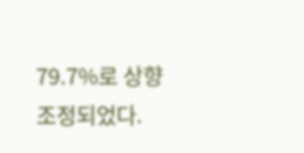79.7%로 상향 조정되었다.